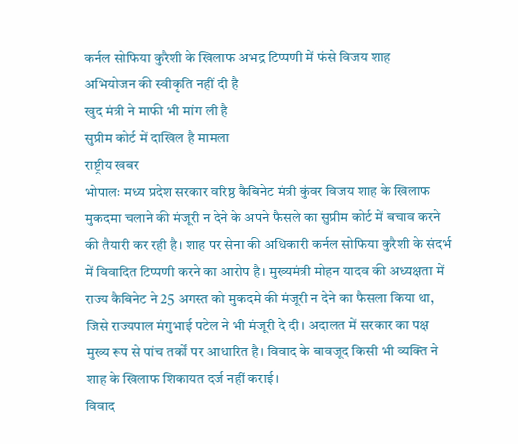कर्नल सोफिया कुरैशी के खिलाफ अभद्र टिप्पणी में फंसे विजय शाह
अभियोजन की स्वीकृति नहीं दी है
खुद मंत्री ने माफी भी मांग ली है
सुप्रीम कोर्ट में दाखिल है मामला
राष्ट्रीय खबर
भोपालः मध्य प्रदेश सरकार वरिष्ठ कैबिनेट मंत्री कुंवर विजय शाह के खिलाफ मुकदमा चलाने की मंजूरी न देने के अपने फैसले का सुप्रीम कोर्ट में बचाव करने की तैयारी कर रही है। शाह पर सेना की अधिकारी कर्नल सोफिया कुरैशी के संदर्भ में विवादित टिप्पणी करने का आरोप है। मुख्यमंत्री मोहन यादव की अध्यक्षता में राज्य कैबिनेट ने 25 अगस्त को मुकदमे की मंजूरी न देने का फैसला किया था, जिसे राज्यपाल मंगुभाई पटेल ने भी मंजूरी दे दी। अदालत में सरकार का पक्ष मुख्य रूप से पांच तर्कों पर आधारित है। विवाद के बावजूद किसी भी व्यक्ति ने शाह के खिलाफ शिकायत दर्ज नहीं कराई।
विवाद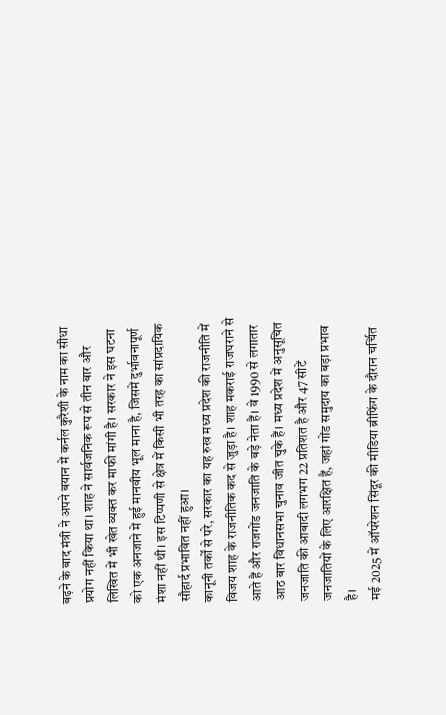बढ़ने के बाद मंत्री ने अपने बयान में कर्नल कुरैशी के नाम का सीधा प्रयोग नहीं किया था। शाह ने सार्वजनिक रूप से तीन बार और लिखित में भी खेत व्यक्त कर माफी मांगी है। सरकार ने इस घटना को एक अनजाने में हुई मानवीय भूल माना है, जिसमें दुर्भावनापूर्ण मंशा नहीं थी। इस टिप्पणी से क्षेत्र में किसी भी तरह का सांप्रदायिक सौहार्द प्रभावित नहीं हुआ।
कानूनी तर्कों से परे, सरकार का यह रुख मध्य प्रदेश की राजनीति में विजय शाह के राजनीतिक कद से जुड़ा है। शाह मकराई राजघराने से आते हैं और राजगोंड जनजाति के बड़े नेता हैं। वे 1990 से लगातार आठ बार विधानसभा चुनाव जीत चुके हैं। मध्य प्रदेश में अनुसूचित जनजाति की आबादी लगभग 22 प्रतिशत है और 47 सीटें जनजातियों के लिए आरक्षित हैं, जहां गोंड समुदाय का बड़ा प्रभाव है।
मई 2025 में ऑपरेशन सिंदूर की मीडिया ब्रीफिंग के दौरान चर्चित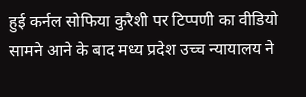हुई कर्नल सोफिया कुरैशी पर टिप्पणी का वीडियो सामने आने के बाद मध्य प्रदेश उच्च न्यायालय ने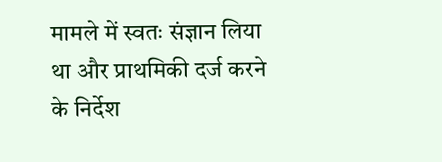मामले में स्वतः संज्ञान लिया था और प्राथमिकी दर्ज करने के निर्देश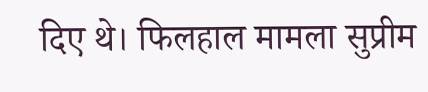दिए थे। फिलहाल मामला सुप्रीम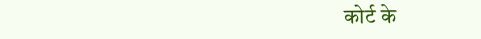कोर्ट के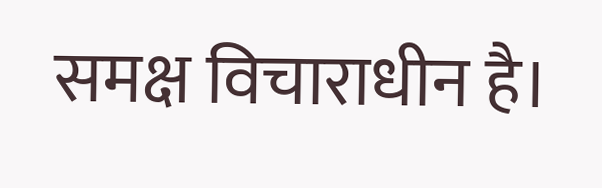समक्ष विचाराधीन है।